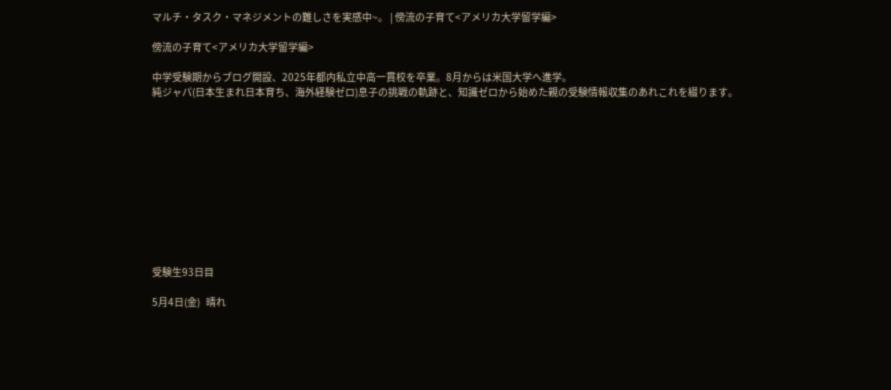マルチ・タスク・マネジメントの難しさを実感中~。 | 傍流の子育て<アメリカ大学留学編>

傍流の子育て<アメリカ大学留学編>

中学受験期からブログ開設、2025年都内私立中高一貫校を卒業。8月からは米国大学へ進学。
純ジャパ(日本生まれ日本育ち、海外経験ゼロ)息子の挑戦の軌跡と、知識ゼロから始めた親の受験情報収集のあれこれを綴ります。











受験生93日目

5月4日(金)   晴れ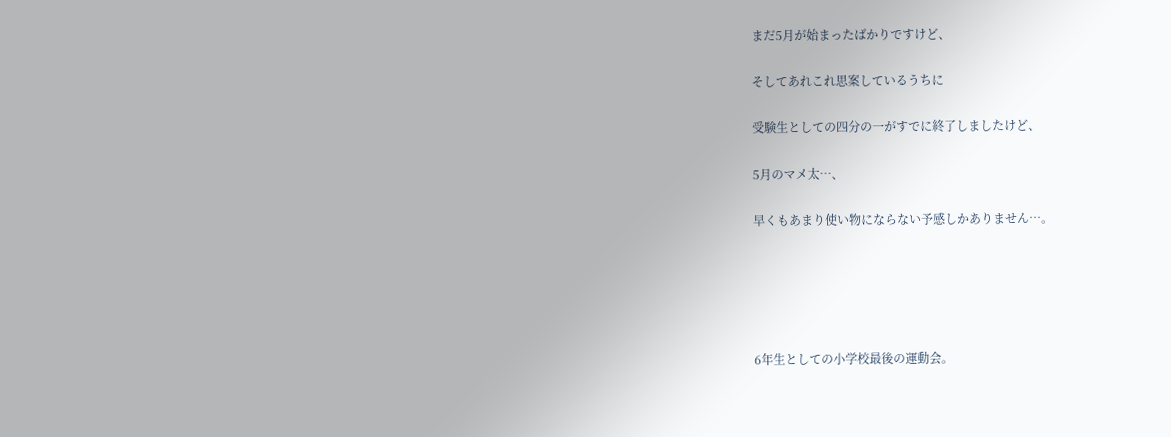まだ5月が始まったばかりですけど、

そしてあれこれ思案しているうちに

受験生としての四分の一がすでに終了しましたけど、

5月のマメ太…、

早くもあまり使い物にならない予感しかありません…。





6年生としての小学校最後の運動会。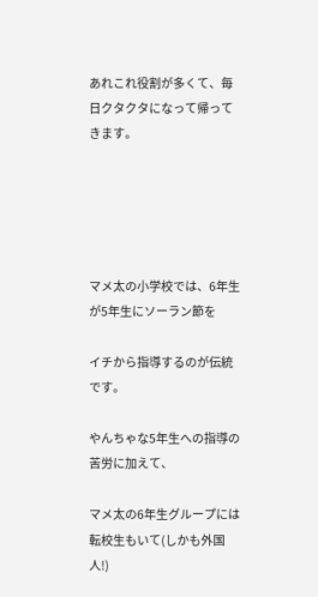あれこれ役割が多くて、毎日クタクタになって帰ってきます。





マメ太の小学校では、6年生が5年生にソーラン節を

イチから指導するのが伝統です。

やんちゃな5年生への指導の苦労に加えて、

マメ太の6年生グループには転校生もいて(しかも外国人!)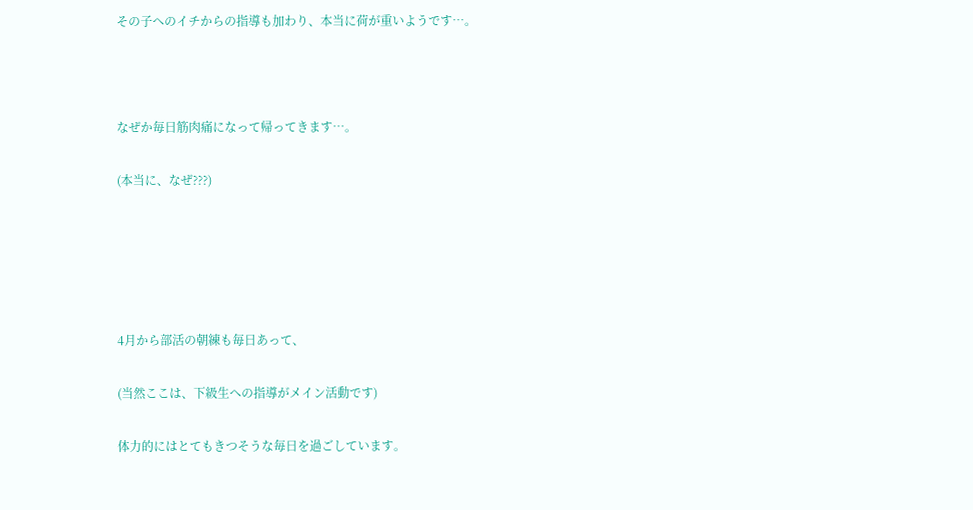その子へのイチからの指導も加わり、本当に荷が重いようです…。



なぜか毎日筋肉痛になって帰ってきます…。

(本当に、なぜ???)





4月から部活の朝練も毎日あって、

(当然ここは、下級生への指導がメイン活動です)

体力的にはとてもきつそうな毎日を過ごしています。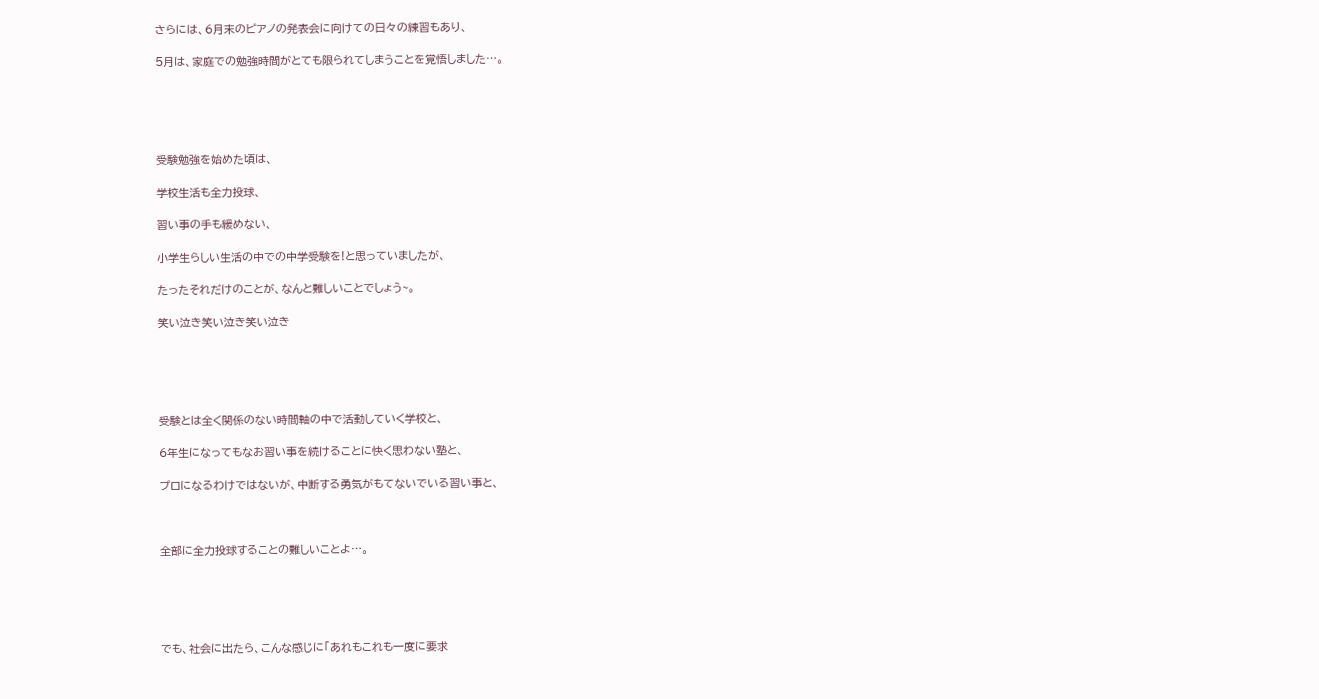さらには、6月末のピアノの発表会に向けての日々の練習もあり、

5月は、家庭での勉強時間がとても限られてしまうことを覚悟しました…。





受験勉強を始めた頃は、

学校生活も全力投球、

習い事の手も緩めない、

小学生らしい生活の中での中学受験を!と思っていましたが、

たったそれだけのことが、なんと難しいことでしょう~。

笑い泣き笑い泣き笑い泣き





受験とは全く関係のない時間軸の中で活動していく学校と、

6年生になってもなお習い事を続けることに快く思わない塾と、

プロになるわけではないが、中断する勇気がもてないでいる習い事と、



全部に全力投球することの難しいことよ…。





でも、社会に出たら、こんな感じに「あれもこれも一度に要求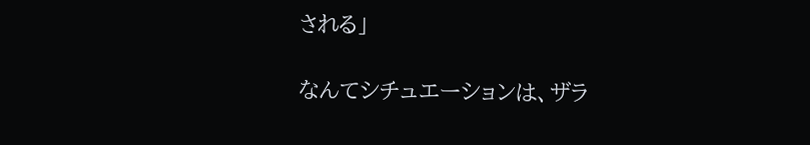される」

なんてシチュエーションは、ザラ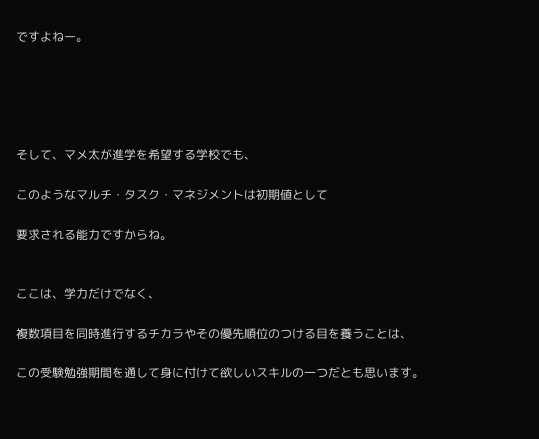ですよねー。





そして、マメ太が進学を希望する学校でも、

このようなマルチ・タスク・マネジメントは初期値として

要求される能力ですからね。


ここは、学力だけでなく、

複数項目を同時進行するチカラやその優先順位のつける目を養うことは、

この受験勉強期間を通して身に付けて欲しいスキルの一つだとも思います。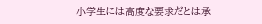小学生には高度な要求だとは承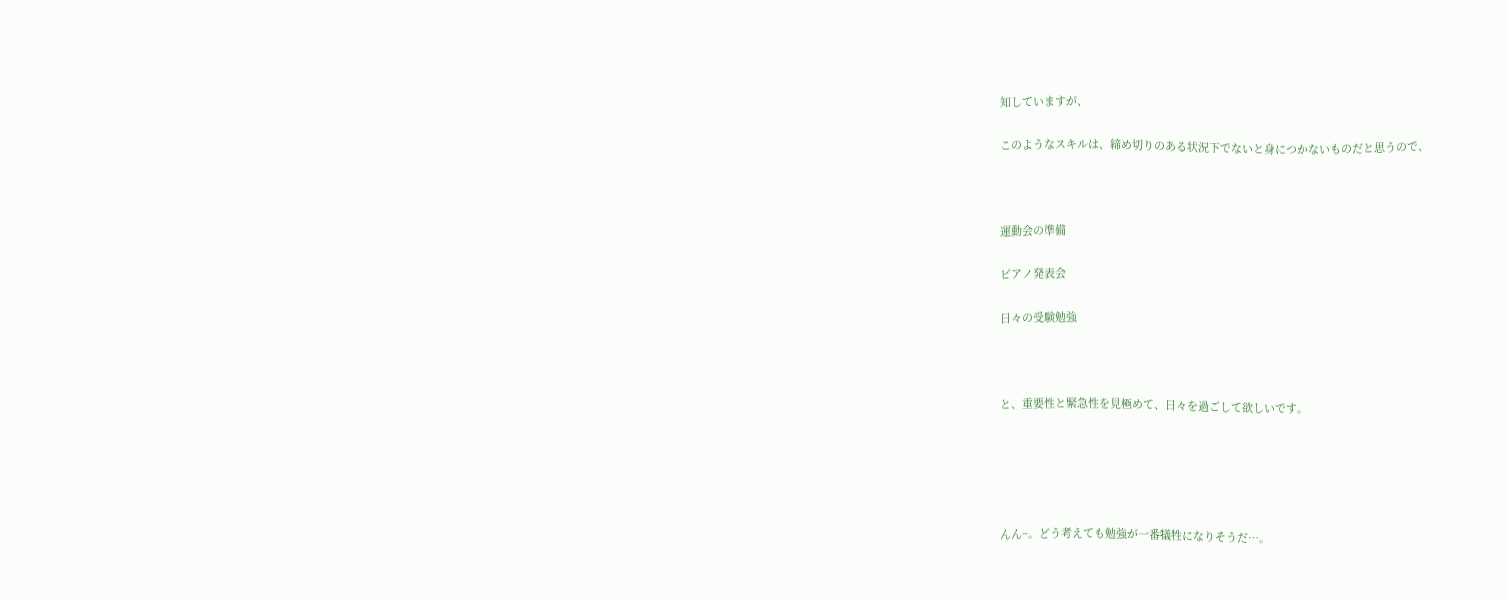知していますが、

このようなスキルは、締め切りのある状況下でないと身につかないものだと思うので、



運動会の準備

ピアノ発表会

日々の受験勉強



と、重要性と緊急性を見極めて、日々を過ごして欲しいです。





んん~。どう考えても勉強が一番犠牲になりそうだ…。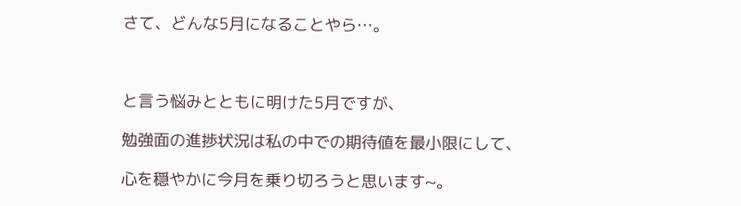さて、どんな5月になることやら…。



と言う悩みとともに明けた5月ですが、

勉強面の進捗状況は私の中での期待値を最小限にして、

心を穏やかに今月を乗り切ろうと思います~。